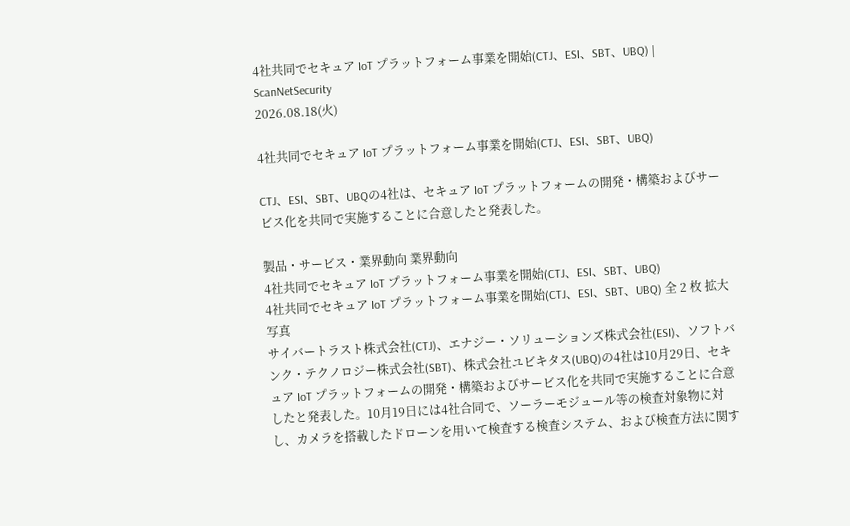4社共同でセキュア IoT プラットフォーム事業を開始(CTJ、ESI、SBT、UBQ) | ScanNetSecurity
2026.08.18(火)

4社共同でセキュア IoT プラットフォーム事業を開始(CTJ、ESI、SBT、UBQ)

CTJ、ESI、SBT、UBQの4社は、セキュア IoT プラットフォームの開発・構築およびサービス化を共同で実施することに合意したと発表した。

製品・サービス・業界動向 業界動向
4社共同でセキュア IoT プラットフォーム事業を開始(CTJ、ESI、SBT、UBQ)
4社共同でセキュア IoT プラットフォーム事業を開始(CTJ、ESI、SBT、UBQ) 全 2 枚 拡大写真
サイバートラスト株式会社(CTJ)、エナジー・ソリューションズ株式会社(ESI)、ソフトバンク・テクノロジー株式会社(SBT)、株式会社ユビキタス(UBQ)の4社は10月29日、セキュア IoT プラットフォームの開発・構築およびサービス化を共同で実施することに合意したと発表した。10月19日には4社合同で、ソーラーモジュール等の検査対象物に対し、カメラを搭載したドローンを用いて検査する検査システム、および検査方法に関す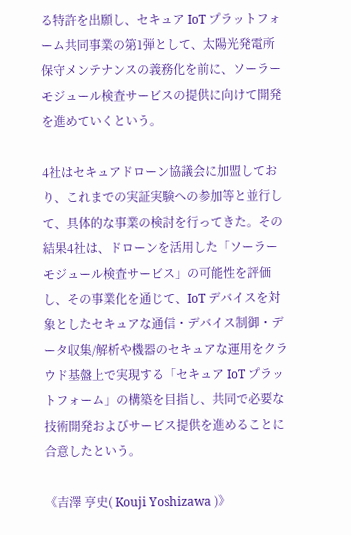る特許を出願し、セキュア IoT プラットフォーム共同事業の第1弾として、太陽光発電所保守メンテナンスの義務化を前に、ソーラーモジュール検査サービスの提供に向けて開発を進めていくという。

4社はセキュアドローン協議会に加盟しており、これまでの実証実験への参加等と並行して、具体的な事業の検討を行ってきた。その結果4社は、ドローンを活用した「ソーラーモジュール検査サービス」の可能性を評価し、その事業化を通じて、IoT デバイスを対象としたセキュアな通信・デバイス制御・データ収集/解析や機器のセキュアな運用をクラウド基盤上で実現する「セキュア IoT プラットフォーム」の構築を目指し、共同で必要な技術開発およびサービス提供を進めることに合意したという。

《吉澤 亨史( Kouji Yoshizawa )》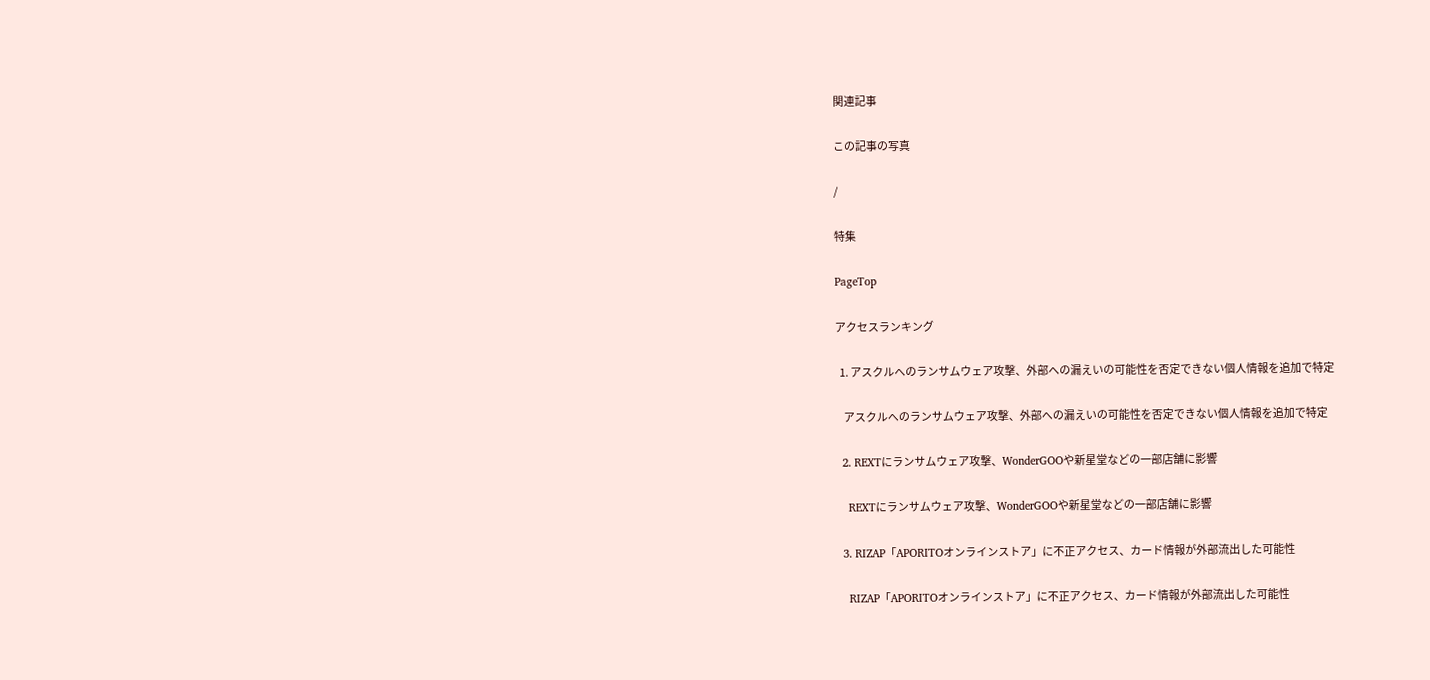関連記事

この記事の写真

/

特集

PageTop

アクセスランキング

  1. アスクルへのランサムウェア攻撃、外部への漏えいの可能性を否定できない個人情報を追加で特定

    アスクルへのランサムウェア攻撃、外部への漏えいの可能性を否定できない個人情報を追加で特定

  2. REXTにランサムウェア攻撃、WonderGOOや新星堂などの一部店舗に影響

    REXTにランサムウェア攻撃、WonderGOOや新星堂などの一部店舗に影響

  3. RIZAP「APORITOオンラインストア」に不正アクセス、カード情報が外部流出した可能性

    RIZAP「APORITOオンラインストア」に不正アクセス、カード情報が外部流出した可能性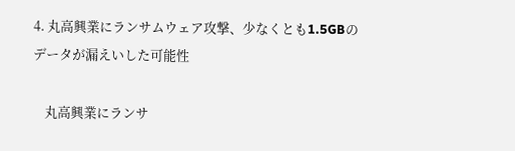4. 丸高興業にランサムウェア攻撃、少なくとも1.5GBのデータが漏えいした可能性

    丸高興業にランサ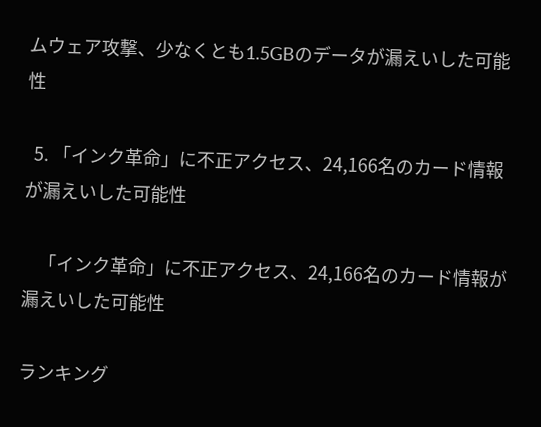ムウェア攻撃、少なくとも1.5GBのデータが漏えいした可能性

  5. 「インク革命」に不正アクセス、24,166名のカード情報が漏えいした可能性

    「インク革命」に不正アクセス、24,166名のカード情報が漏えいした可能性

ランキング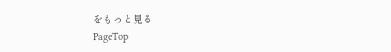をもっと見る
PageTop